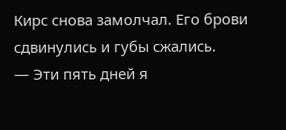Кирс снова замолчал. Его брови сдвинулись и губы сжались.
— Эти пять дней я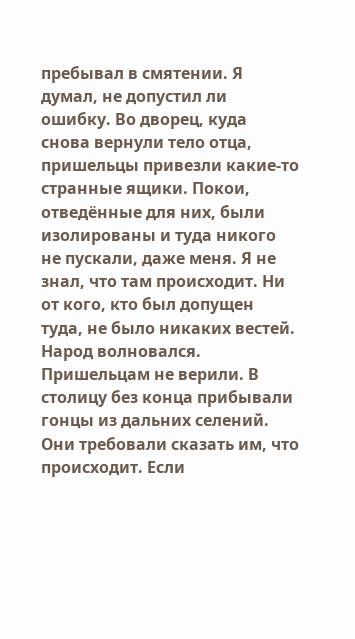пребывал в смятении. Я думал, не допустил ли ошибку. Во дворец, куда снова вернули тело отца, пришельцы привезли какие-то странные ящики. Покои, отведённые для них, были изолированы и туда никого не пускали, даже меня. Я не знал, что там происходит. Ни от кого, кто был допущен туда, не было никаких вестей. Народ волновался. Пришельцам не верили. В столицу без конца прибывали гонцы из дальних селений. Они требовали сказать им, что происходит. Если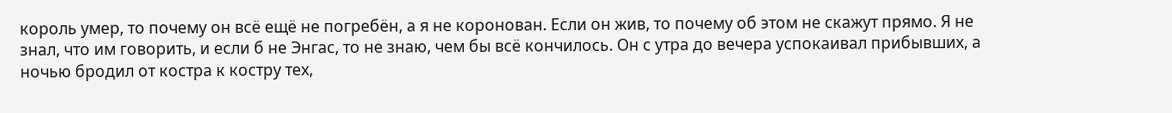король умер, то почему он всё ещё не погребён, а я не коронован. Если он жив, то почему об этом не скажут прямо. Я не знал, что им говорить, и если б не Энгас, то не знаю, чем бы всё кончилось. Он с утра до вечера успокаивал прибывших, а ночью бродил от костра к костру тех,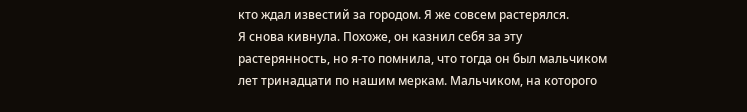кто ждал известий за городом. Я же совсем растерялся.
Я снова кивнула. Похоже, он казнил себя за эту растерянность, но я-то помнила, что тогда он был мальчиком лет тринадцати по нашим меркам. Мальчиком, на которого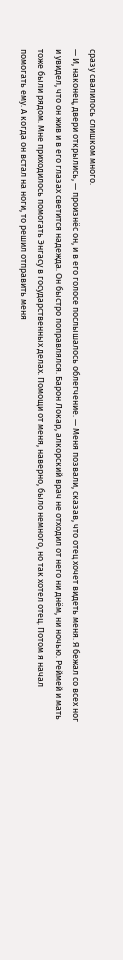сразу свалилось слишком много.
— И, наконец, двери открылись, — произнёс он, и в его голосе послышалось облегчение. — Меня позвали, сказав, что отец хочет видеть меня. Я бежал со всех ног и увидел, что он жив и в его глазах светится надежда. Он быстро поправлялся. Барон Локар, алкорский врач не отходил от него ни днём, ни ночью. Реймей и мать тоже были рядом. Мне приходилось помогать Энгасу в государственных делах. Помощи от меня, наверно, было немного, но так хотел отец. Потом я начал помогать ему. А когда он встал на ноги, то решил отправить меня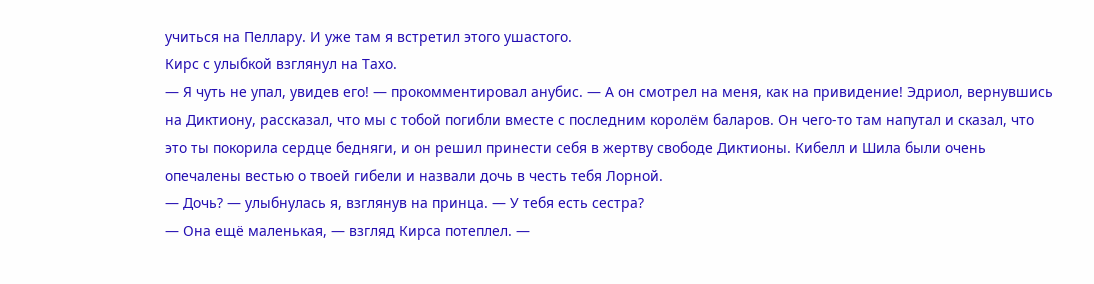учиться на Пеллару. И уже там я встретил этого ушастого.
Кирс с улыбкой взглянул на Тахо.
— Я чуть не упал, увидев его! — прокомментировал анубис. — А он смотрел на меня, как на привидение! Эдриол, вернувшись на Диктиону, рассказал, что мы с тобой погибли вместе с последним королём баларов. Он чего-то там напутал и сказал, что это ты покорила сердце бедняги, и он решил принести себя в жертву свободе Диктионы. Кибелл и Шила были очень опечалены вестью о твоей гибели и назвали дочь в честь тебя Лорной.
— Дочь? — улыбнулась я, взглянув на принца. — У тебя есть сестра?
— Она ещё маленькая, — взгляд Кирса потеплел. —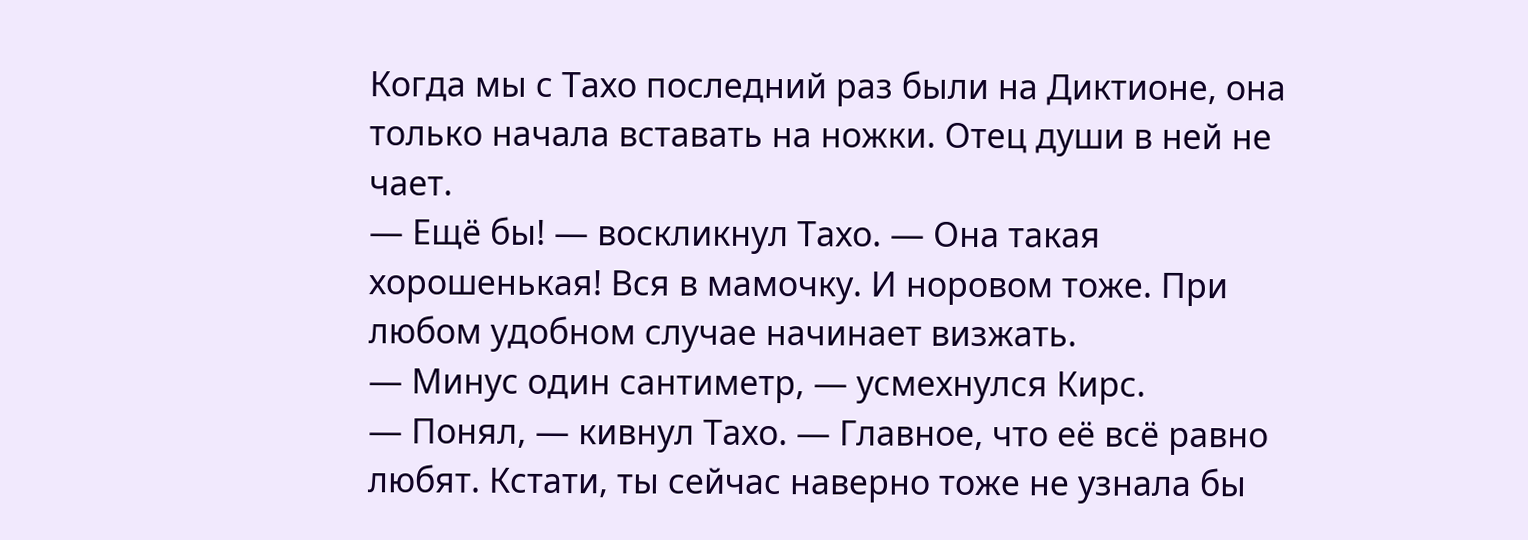Когда мы с Тахо последний раз были на Диктионе, она только начала вставать на ножки. Отец души в ней не чает.
— Ещё бы! — воскликнул Тахо. — Она такая хорошенькая! Вся в мамочку. И норовом тоже. При любом удобном случае начинает визжать.
— Минус один сантиметр, — усмехнулся Кирс.
— Понял, — кивнул Тахо. — Главное, что её всё равно любят. Кстати, ты сейчас наверно тоже не узнала бы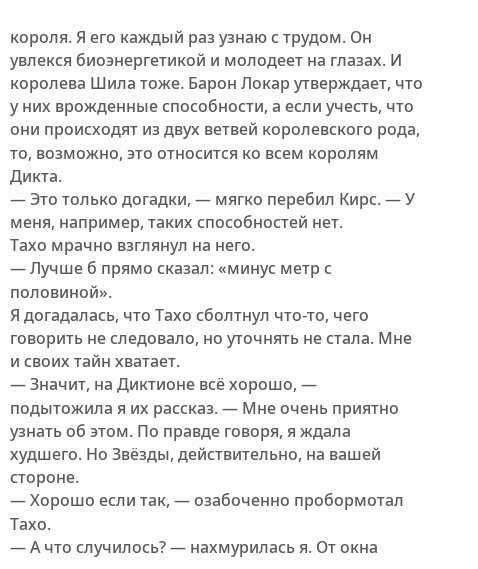короля. Я его каждый раз узнаю с трудом. Он увлекся биоэнергетикой и молодеет на глазах. И королева Шила тоже. Барон Локар утверждает, что у них врожденные способности, а если учесть, что они происходят из двух ветвей королевского рода, то, возможно, это относится ко всем королям Дикта.
— Это только догадки, — мягко перебил Кирс. — У меня, например, таких способностей нет.
Тахо мрачно взглянул на него.
— Лучше б прямо сказал: «минус метр с половиной».
Я догадалась, что Тахо сболтнул что-то, чего говорить не следовало, но уточнять не стала. Мне и своих тайн хватает.
— Значит, на Диктионе всё хорошо, — подытожила я их рассказ. — Мне очень приятно узнать об этом. По правде говоря, я ждала худшего. Но Звёзды, действительно, на вашей стороне.
— Хорошо если так, — озабоченно пробормотал Тахо.
— А что случилось? — нахмурилась я. От окна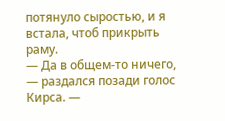потянуло сыростью, и я встала, чтоб прикрыть раму.
— Да в общем-то ничего, — раздался позади голос Кирса. —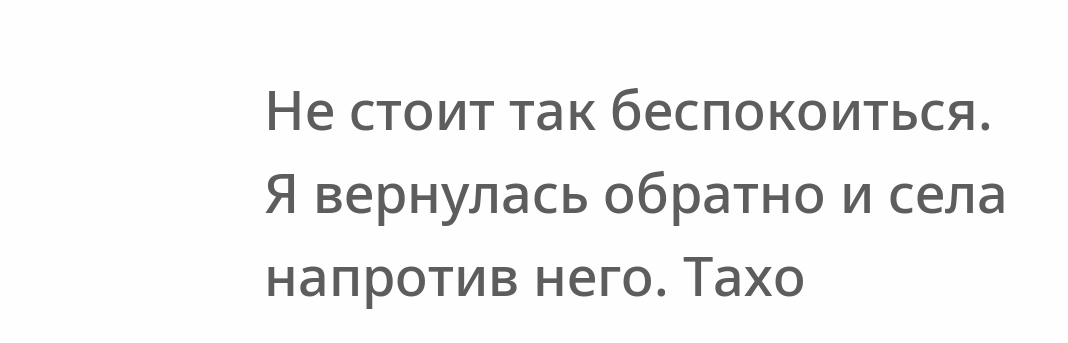Не стоит так беспокоиться.
Я вернулась обратно и села напротив него. Тахо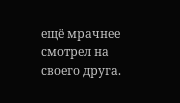ещё мрачнее смотрел на своего друга.